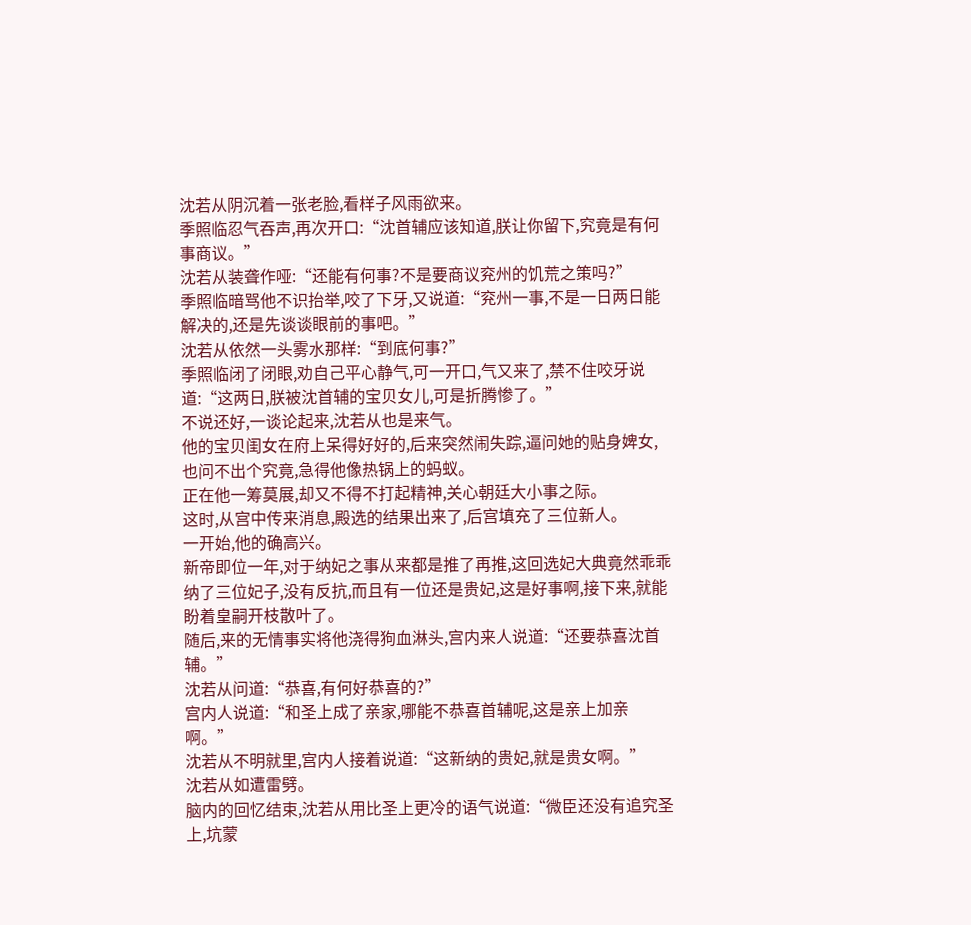沈若从阴沉着一张老脸,看样子风雨欲来。
季照临忍气吞声,再次开口:“沈首辅应该知道,朕让你留下,究竟是有何事商议。”
沈若从装聋作哑:“还能有何事?不是要商议兖州的饥荒之策吗?”
季照临暗骂他不识抬举,咬了下牙,又说道:“兖州一事,不是一日两日能解决的,还是先谈谈眼前的事吧。”
沈若从依然一头雾水那样:“到底何事?”
季照临闭了闭眼,劝自己平心静气,可一开口,气又来了,禁不住咬牙说道:“这两日,朕被沈首辅的宝贝女儿,可是折腾惨了。”
不说还好,一谈论起来,沈若从也是来气。
他的宝贝闺女在府上呆得好好的,后来突然闹失踪,逼问她的贴身婢女,也问不出个究竟,急得他像热锅上的蚂蚁。
正在他一筹莫展,却又不得不打起精神,关心朝廷大小事之际。
这时,从宫中传来消息,殿选的结果出来了,后宫填充了三位新人。
一开始,他的确高兴。
新帝即位一年,对于纳妃之事从来都是推了再推,这回选妃大典竟然乖乖纳了三位妃子,没有反抗,而且有一位还是贵妃,这是好事啊,接下来,就能盼着皇嗣开枝散叶了。
随后,来的无情事实将他浇得狗血淋头,宫内来人说道:“还要恭喜沈首辅。”
沈若从问道:“恭喜,有何好恭喜的?”
宫内人说道:“和圣上成了亲家,哪能不恭喜首辅呢,这是亲上加亲啊。”
沈若从不明就里,宫内人接着说道:“这新纳的贵妃,就是贵女啊。”
沈若从如遭雷劈。
脑内的回忆结束,沈若从用比圣上更冷的语气说道:“微臣还没有追究圣上,坑蒙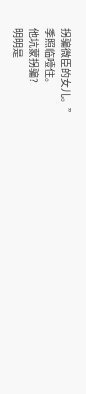拐骗微臣的女儿。”
季照临噎住。
他坑蒙拐骗?
明明是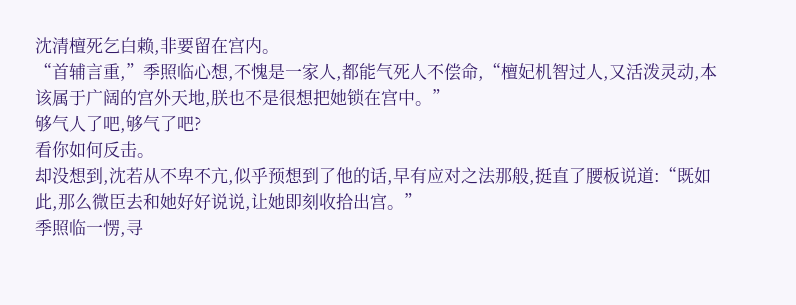沈清檀死乞白赖,非要留在宫内。
“首辅言重,”季照临心想,不愧是一家人,都能气死人不偿命,“檀妃机智过人,又活泼灵动,本该属于广阔的宫外天地,朕也不是很想把她锁在宫中。”
够气人了吧,够气了吧?
看你如何反击。
却没想到,沈若从不卑不亢,似乎预想到了他的话,早有应对之法那般,挺直了腰板说道:“既如此,那么微臣去和她好好说说,让她即刻收拾出宫。”
季照临一愣,寻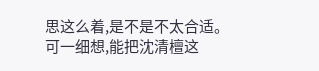思这么着,是不是不太合适。
可一细想,能把沈清檀这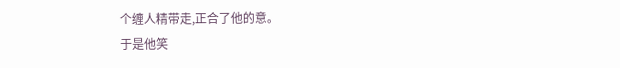个缠人精带走,正合了他的意。
于是他笑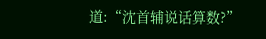道:“沈首辅说话算数?”